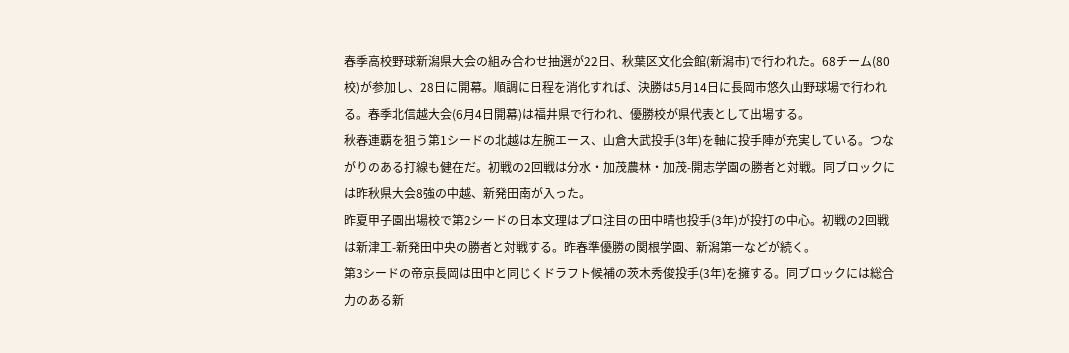春季高校野球新潟県大会の組み合わせ抽選が22日、秋葉区文化会館(新潟市)で行われた。68チーム(80校)が参加し、28日に開幕。順調に日程を消化すれば、決勝は5月14日に長岡市悠久山野球場で行われる。春季北信越大会(6月4日開幕)は福井県で行われ、優勝校が県代表として出場する。
秋春連覇を狙う第1シードの北越は左腕エース、山倉大武投手(3年)を軸に投手陣が充実している。つながりのある打線も健在だ。初戦の2回戦は分水・加茂農林・加茂-開志学園の勝者と対戦。同ブロックには昨秋県大会8強の中越、新発田南が入った。
昨夏甲子園出場校で第2シードの日本文理はプロ注目の田中晴也投手(3年)が投打の中心。初戦の2回戦は新津工-新発田中央の勝者と対戦する。昨春準優勝の関根学園、新潟第一などが続く。
第3シードの帝京長岡は田中と同じくドラフト候補の茨木秀俊投手(3年)を擁する。同ブロックには総合力のある新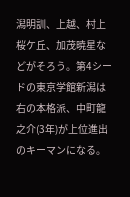潟明訓、上越、村上桜ケ丘、加茂暁星などがそろう。第4シードの東京学館新潟は右の本格派、中町龍之介(3年)が上位進出のキーマンになる。